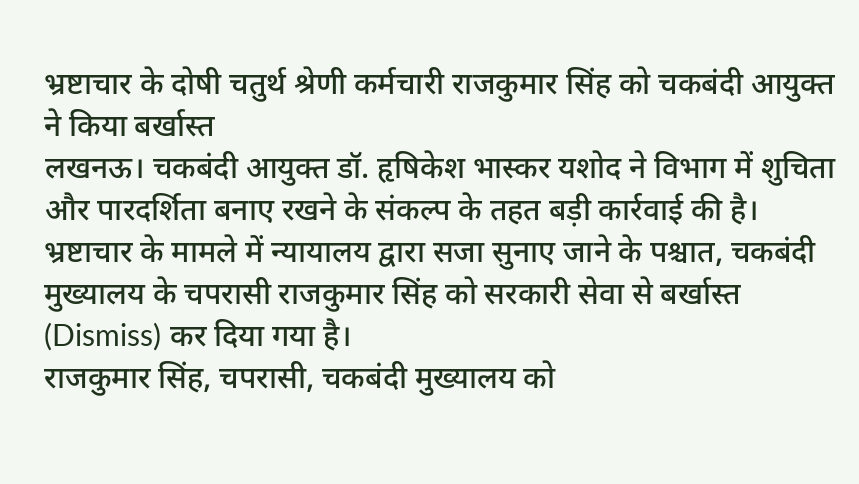भ्रष्टाचार के दोषी चतुर्थ श्रेणी कर्मचारी राजकुमार सिंह को चकबंदी आयुक्त ने किया बर्खास्त
लखनऊ। चकबंदी आयुक्त डॉ. हृषिकेश भास्कर यशोद ने विभाग में शुचिता और पारदर्शिता बनाए रखने के संकल्प के तहत बड़ी कार्रवाई की है। भ्रष्टाचार के मामले में न्यायालय द्वारा सजा सुनाए जाने के पश्चात, चकबंदी मुख्यालय के चपरासी राजकुमार सिंह को सरकारी सेवा से बर्खास्त (Dismiss) कर दिया गया है।
राजकुमार सिंह, चपरासी, चकबंदी मुख्यालय को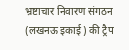भ्रष्टाचार निवारण संगठन (लखनऊ इकाई) की ट्रैप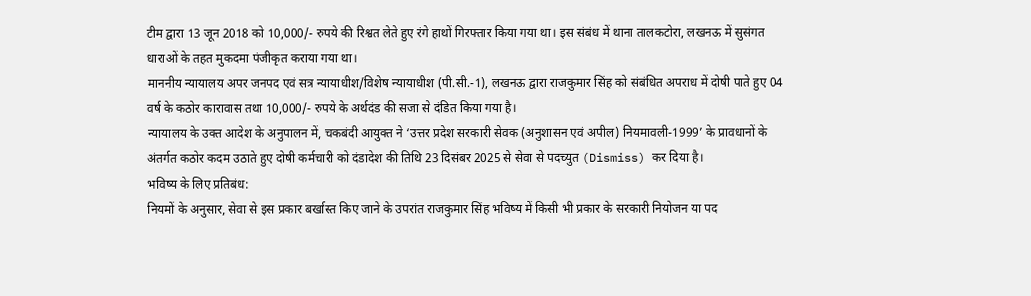टीम द्वारा 13 जून 2018 को 10,000/- रुपये की रिश्वत लेते हुए रंगे हाथों गिरफ्तार किया गया था। इस संबंध में थाना तालकटोरा, लखनऊ में सुसंगत धाराओं के तहत मुकदमा पंजीकृत कराया गया था।
माननीय न्यायालय अपर जनपद एवं सत्र न्यायाधीश/विशेष न्यायाधीश (पी.सी.-1), लखनऊ द्वारा राजकुमार सिंह को संबंधित अपराध में दोषी पाते हुए 04 वर्ष के कठोर कारावास तथा 10,000/- रुपये के अर्थदंड की सजा से दंडित किया गया है।
न्यायालय के उक्त आदेश के अनुपालन में, चकबंदी आयुक्त ने ‘उत्तर प्रदेश सरकारी सेवक (अनुशासन एवं अपील) नियमावली-1999’ के प्रावधानों के अंतर्गत कठोर कदम उठाते हुए दोषी कर्मचारी को दंडादेश की तिथि 23 दिसंबर 2025 से सेवा से पदच्युत (Dismiss) कर दिया है।
भविष्य के लिए प्रतिबंध:
नियमों के अनुसार, सेवा से इस प्रकार बर्खास्त किए जाने के उपरांत राजकुमार सिंह भविष्य में किसी भी प्रकार के सरकारी नियोजन या पद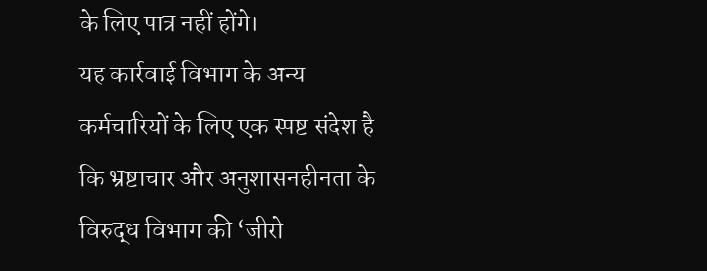के लिए पात्र नहीं होंगे।
यह कार्रवाई विभाग के अन्य कर्मचारियों के लिए एक स्पष्ट संदेश है कि भ्रष्टाचार और अनुशासनहीनता के विरुद्ध विभाग की ‘जीरो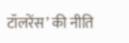टॉलरेंस’ की नीति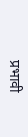प्रभावी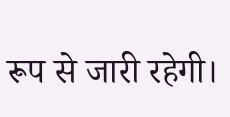रूप से जारी रहेगी।